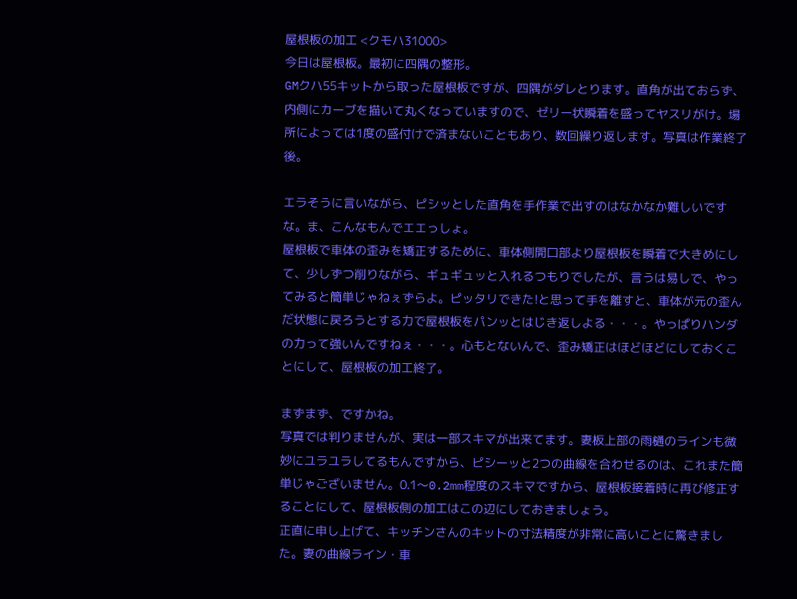屋根板の加工 <クモハ31000>
今日は屋根板。最初に四隅の整形。
GMクハ55キットから取った屋根板ですが、四隅がダレとります。直角が出ておらず、内側にカーブを描いて丸くなっていますので、ゼリー状瞬着を盛ってヤスリがけ。場所によっては1度の盛付けで済まないこともあり、数回繰り返します。写真は作業終了後。

エラそうに言いながら、ピシッとした直角を手作業で出すのはなかなか難しいですな。ま、こんなもんでエエっしょ。
屋根板で車体の歪みを矯正するために、車体側開口部より屋根板を瞬着で大きめにして、少しずつ削りながら、ギュギュッと入れるつもりでしたが、言うは易しで、やってみると簡単じゃねぇずらよ。ピッタリできた!と思って手を離すと、車体が元の歪んだ状態に戻ろうとする力で屋根板をパンッとはじき返しよる・・・。やっぱりハンダの力って強いんですねぇ・・・。心もとないんで、歪み矯正はほどほどにしておくことにして、屋根板の加工終了。

まずまず、ですかね。
写真では判りませんが、実は一部スキマが出来てます。妻板上部の雨樋のラインも微妙にユラユラしてるもんですから、ピシーッと2つの曲線を合わせるのは、これまた簡単じゃございません。0.1〜0.2mm程度のスキマですから、屋根板接着時に再び修正することにして、屋根板側の加工はこの辺にしておきましょう。
正直に申し上げて、キッチンさんのキットの寸法精度が非常に高いことに驚きました。妻の曲線ライン・車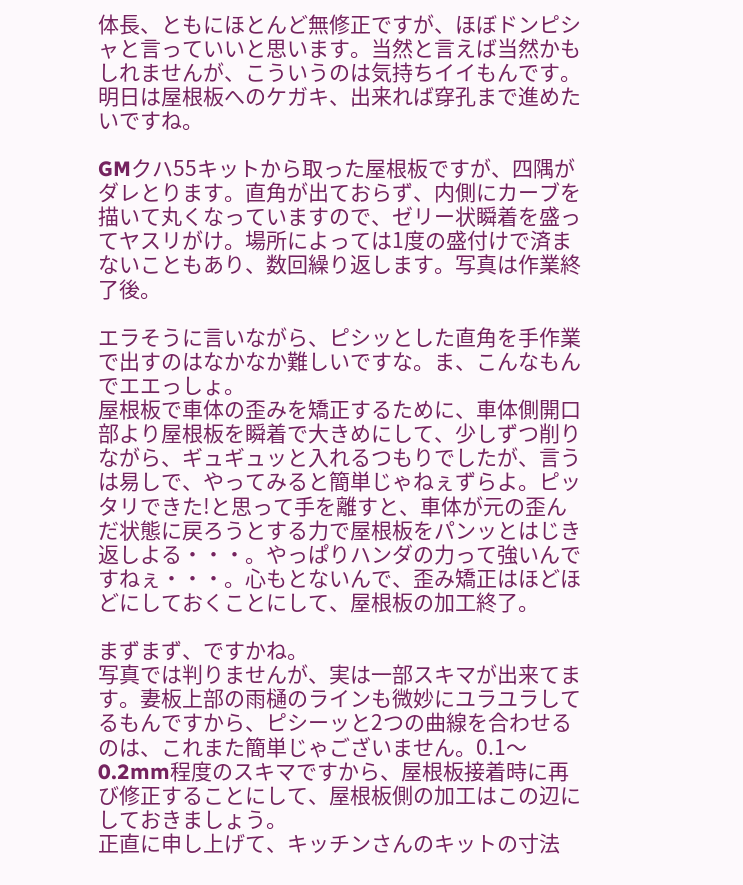体長、ともにほとんど無修正ですが、ほぼドンピシャと言っていいと思います。当然と言えば当然かもしれませんが、こういうのは気持ちイイもんです。明日は屋根板へのケガキ、出来れば穿孔まで進めたいですね。

GMクハ55キットから取った屋根板ですが、四隅がダレとります。直角が出ておらず、内側にカーブを描いて丸くなっていますので、ゼリー状瞬着を盛ってヤスリがけ。場所によっては1度の盛付けで済まないこともあり、数回繰り返します。写真は作業終了後。

エラそうに言いながら、ピシッとした直角を手作業で出すのはなかなか難しいですな。ま、こんなもんでエエっしょ。
屋根板で車体の歪みを矯正するために、車体側開口部より屋根板を瞬着で大きめにして、少しずつ削りながら、ギュギュッと入れるつもりでしたが、言うは易しで、やってみると簡単じゃねぇずらよ。ピッタリできた!と思って手を離すと、車体が元の歪んだ状態に戻ろうとする力で屋根板をパンッとはじき返しよる・・・。やっぱりハンダの力って強いんですねぇ・・・。心もとないんで、歪み矯正はほどほどにしておくことにして、屋根板の加工終了。

まずまず、ですかね。
写真では判りませんが、実は一部スキマが出来てます。妻板上部の雨樋のラインも微妙にユラユラしてるもんですから、ピシーッと2つの曲線を合わせるのは、これまた簡単じゃございません。0.1〜0.2mm程度のスキマですから、屋根板接着時に再び修正することにして、屋根板側の加工はこの辺にしておきましょう。
正直に申し上げて、キッチンさんのキットの寸法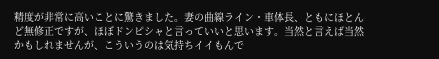精度が非常に高いことに驚きました。妻の曲線ライン・車体長、ともにほとんど無修正ですが、ほぼドンピシャと言っていいと思います。当然と言えば当然かもしれませんが、こういうのは気持ちイイもんで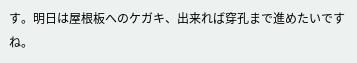す。明日は屋根板へのケガキ、出来れば穿孔まで進めたいですね。